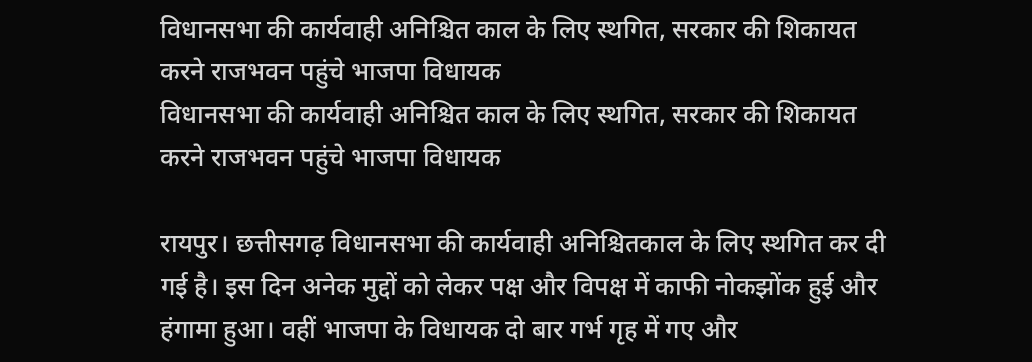विधानसभा की कार्यवाही अनिश्चित काल के लिए स्थगित, सरकार की शिकायत करने राजभवन पहुंचे भाजपा विधायक
विधानसभा की कार्यवाही अनिश्चित काल के लिए स्थगित, सरकार की शिकायत करने राजभवन पहुंचे भाजपा विधायक

रायपुर। छत्तीसगढ़ विधानसभा की कार्यवाही अनिश्चितकाल के लिए स्थगित कर दी गई है। इस दिन अनेक मुद्दों को लेकर पक्ष और विपक्ष में काफी नोकझोंक हुई और हंगामा हुआ। वहीं भाजपा के विधायक दो बार गर्भ गृह में गए और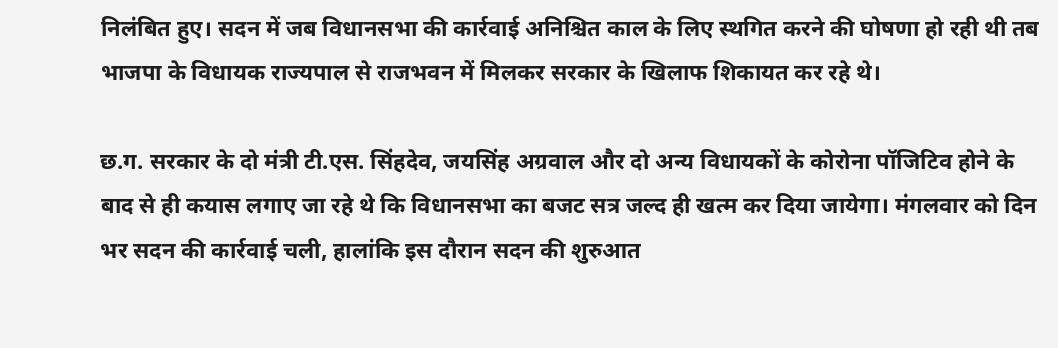निलंबित हुए। सदन में जब विधानसभा की कार्रवाई अनिश्चित काल के लिए स्थगित करने की घोषणा हो रही थी तब भाजपा के विधायक राज्यपाल से राजभवन में मिलकर सरकार के खिलाफ शिकायत कर रहे थे।

छ.ग. सरकार के दो मंत्री टी.एस. सिंहदेव, जयसिंह अग्रवाल और दो अन्य विधायकों के कोरोना पॉजिटिव होने के बाद से ही कयास लगाए जा रहे थे कि विधानसभा का बजट सत्र जल्द ही खत्म कर दिया जायेगा। मंगलवार को दिन भर सदन की कार्रवाई चली, हालांकि इस दौरान सदन की शुरुआत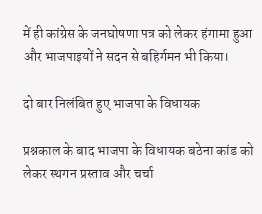में ही कांग्रेस के जनघोषणा पत्र को लेकर हंगामा हुआ और भाजपाइयों ने सदन से बहिर्गमन भी किया।

दो बार निलंबित हुए भाजपा के विधायक

प्रश्नकाल के बाद भाजपा के विधायक बठेना कांड को लेकर स्थगन प्रस्ताव और चर्चा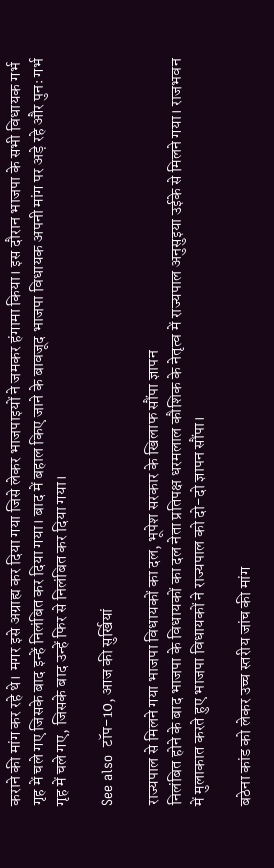कराने की मांग कर रहे थे। मगर इसे अग्राह्य कर दिया गया जिसे लेकर भाजपाइयों ने जमकर हंगामा किया। इस दौरान भाजपा के सभी विधायक गर्भ गृह में चले गए जिसके बाद इन्हें निलंबित कर दिया गया। बाद में बहाल किए जाने के बावजूद भाजपा विधायक अपनी मांग पर अड़े रहे और पुनः गर्भ गृह में चले गए, जिसके बाद उन्हें फिर से निलंबित कर दिया गया।

See also  टॉप-10, आज की सुर्खियां

राज्यपाल से मिलने गया भाजपा विधायकों का दल, भूपेश सरकार के खिलाफ सौंपा ज्ञापन
निलंबित होने के बाद भाजपा के विधायकों का दल नेता प्रतिपक्ष धरमलाल कौशिक के नेतृत्व में राज्यपाल अनुसुइया उईके से मिलने गया। राजभवन में मुलाकात करते हुए भाजपा विधायकों ने राज्यपाल को दो-दो ज्ञापन सौंपा।

बठेना कांड को लेकर उच्च स्तरीय जांच की मांग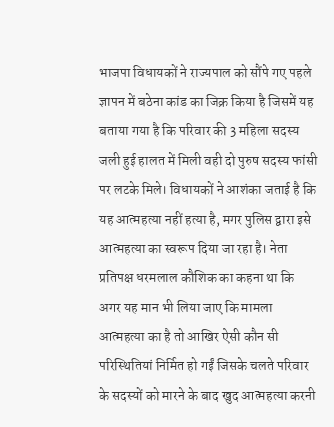भाजपा विधायकों ने राज्यपाल को सौंपे गए पहले ज्ञापन में बठेना कांड का जिक्र किया है जिसमें यह बताया गया है कि परिवार की 3 महिला सदस्य जली हुई हालत में मिली वही दो पुरुष सदस्य फांसी पर लटके मिले। विधायकों ने आशंका जताई है कि यह आत्महत्या नहीं हत्या है, मगर पुलिस द्वारा इसे आत्महत्या का स्वरूप दिया जा रहा है। नेता प्रतिपक्ष धरमलाल कौशिक का कहना था कि अगर यह मान भी लिया जाए कि मामला आत्महत्या का है तो आखिर ऐसी कौन सी परिस्थितियां निर्मित हो गईं जिसके चलते परिवार के सदस्यों को मारने के बाद खुद आत्महत्या करनी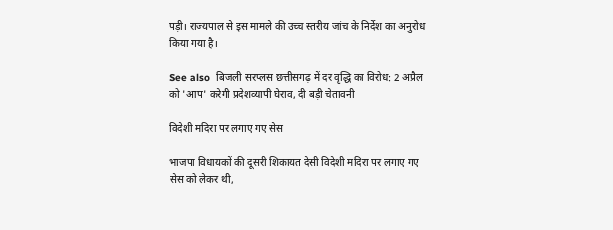पड़ी। राज्यपाल से इस मामले की उच्च स्तरीय जांच के निर्देश का अनुरोध किया गया है।

See also  बिजली सरप्लस छत्तीसगढ़ में दर वृद्धि का विरोध: 2 अप्रैल को 'आप' करेगी प्रदेशव्यापी घेराव, दी बड़ी चेतावनी

विदेशी मदिरा पर लगाए गए सेस

भाजपा विधायकों की दूसरी शिकायत देसी विदेशी मदिरा पर लगाए गए सेस को लेकर थी,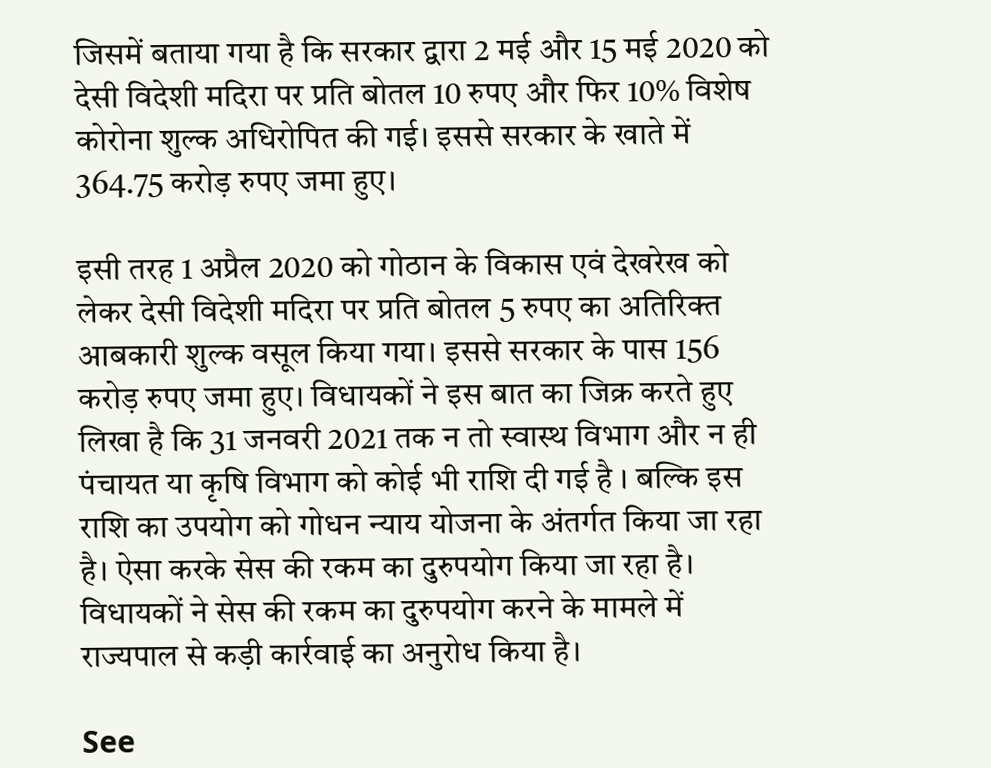जिसमें बताया गया है कि सरकार द्वारा 2 मई और 15 मई 2020 को देसी विदेशी मदिरा पर प्रति बोतल 10 रुपए और फिर 10% विशेष कोरोना शुल्क अधिरोपित की गई। इससे सरकार के खाते में 364.75 करोड़ रुपए जमा हुए।

इसी तरह 1 अप्रैल 2020 को गोठान के विकास एवं देखरेख को लेकर देसी विदेशी मदिरा पर प्रति बोतल 5 रुपए का अतिरिक्त आबकारी शुल्क वसूल किया गया। इससे सरकार के पास 156 करोड़ रुपए जमा हुए। विधायकों ने इस बात का जिक्र करते हुए लिखा है कि 31 जनवरी 2021 तक न तो स्वास्थ विभाग और न ही पंचायत या कृषि विभाग को कोई भी राशि दी गई है । बल्कि इस राशि का उपयोग को गोधन न्याय योजना के अंतर्गत किया जा रहा है। ऐसा करके सेस की रकम का दुरुपयोग किया जा रहा है। विधायकों ने सेस की रकम का दुरुपयोग करने के मामले में राज्यपाल से कड़ी कार्रवाई का अनुरोध किया है।

See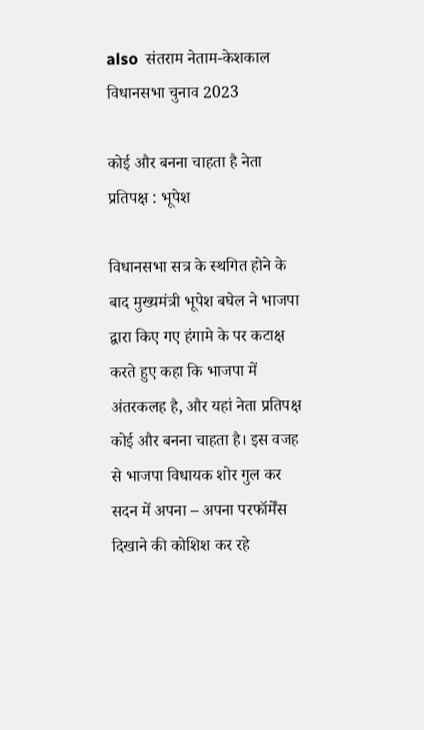also  संतराम नेताम-केशकाल विधानसभा चुनाव 2023

कोई और बनना चाहता है नेता प्रतिपक्ष : भूपेश

विधानसभा सत्र के स्थगित होने के बाद मुख्यमंत्री भूपेश बघेल ने भाजपा द्वारा किए गए हंगामे के पर कटाक्ष करते हुए कहा कि भाजपा में अंतरकलह है, और यहां नेता प्रतिपक्ष कोई और बनना चाहता है। इस वजह से भाजपा विधायक शोर गुल कर सदन में अपना – अपना परफॉर्मेंस दिखाने की कोशिश कर रहे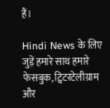हैं।

Hindi News के लिए जुड़ें हमारे साथ हमारे फेसबुक, ट्विटरटेलीग्राम और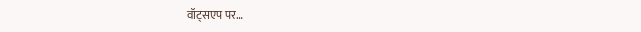वॉट्सएप पर…